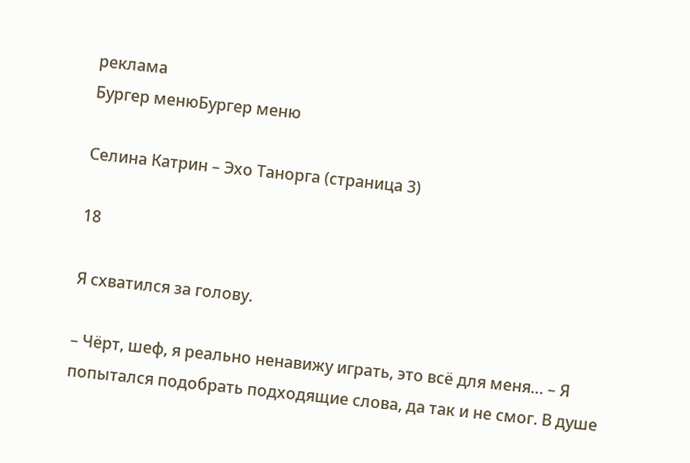реклама
Бургер менюБургер меню

Селина Катрин – Эхо Танорга (страница 3)

18

Я схватился за голову.

– Чёрт, шеф, я реально ненавижу играть, это всё для меня… – Я попытался подобрать подходящие слова, да так и не смог. В душе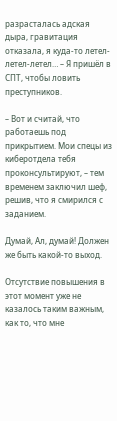разрасталась адская дыра, гравитация отказала, я куда-то летел-летел-летел… – Я пришёл в СПТ, чтобы ловить преступников.

– Вот и считай, что работаешь под прикрытием. Мои спецы из киберотдела тебя проконсультируют, – тем временем заключил шеф, решив, что я смирился с заданием.

Думай, Ал, думай! Должен же быть какой-то выход.

Отсутствие повышения в этот момент уже не казалось таким важным, как то, что мне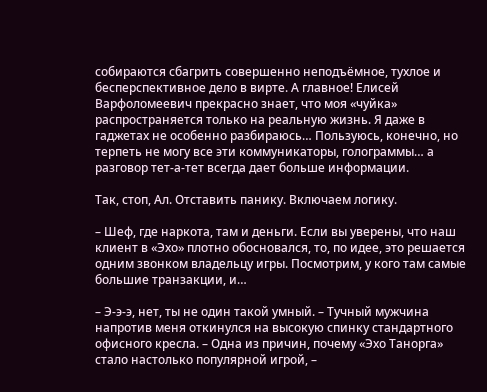собираются сбагрить совершенно неподъёмное, тухлое и бесперспективное дело в вирте. А главное! Елисей Варфоломеевич прекрасно знает, что моя «чуйка» распространяется только на реальную жизнь. Я даже в гаджетах не особенно разбираюсь… Пользуюсь, конечно, но терпеть не могу все эти коммуникаторы, голограммы… а разговор тет-а-тет всегда дает больше информации.

Так, стоп, Ал. Отставить панику. Включаем логику.

– Шеф, где наркота, там и деньги. Если вы уверены, что наш клиент в «Эхо» плотно обосновался, то, по идее, это решается одним звонком владельцу игры. Посмотрим, у кого там самые большие транзакции, и…

– Э-э-э, нет, ты не один такой умный. – Тучный мужчина напротив меня откинулся на высокую спинку стандартного офисного кресла. – Одна из причин, почему «Эхо Танорга» стало настолько популярной игрой, –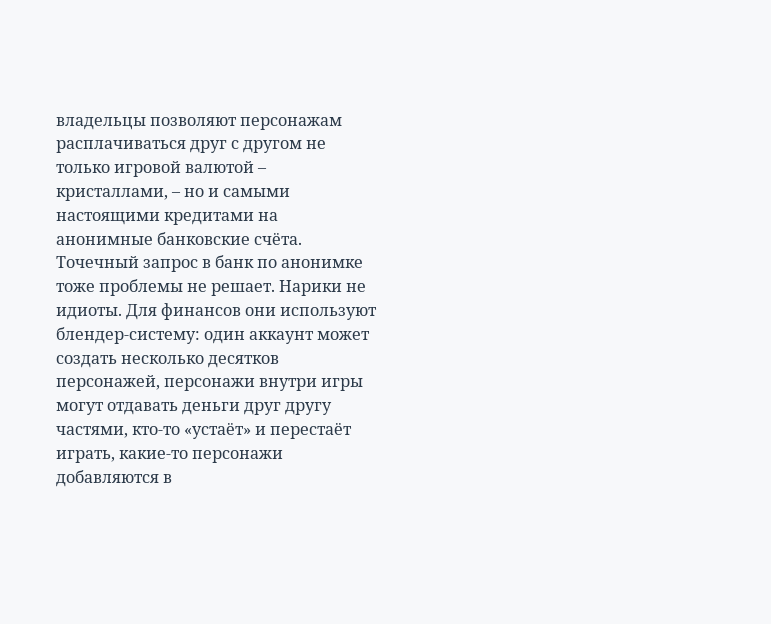владельцы позволяют персонажам расплачиваться друг с другом не только игровой валютой – кристаллами, – но и самыми настоящими кредитами на анонимные банковские счёта. Точечный запрос в банк по анонимке тоже проблемы не решает. Нарики не идиоты. Для финансов они используют блендер-систему: один аккаунт может создать несколько десятков персонажей, персонажи внутри игры могут отдавать деньги друг другу частями, кто-то «устаёт» и перестаёт играть, какие-то персонажи добавляются в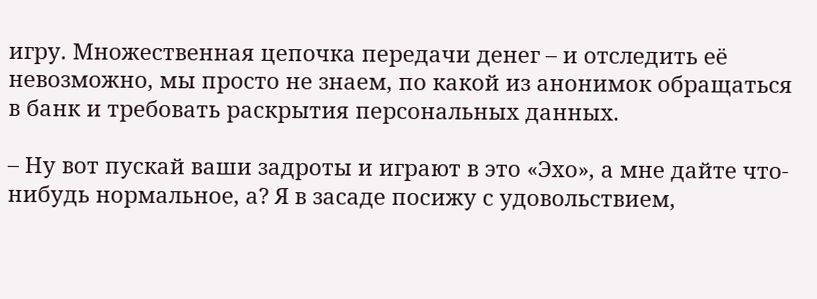игру. Множественная цепочка передачи денег – и отследить её невозможно, мы просто не знаем, по какой из анонимок обращаться в банк и требовать раскрытия персональных данных.

– Ну вот пускай ваши задроты и играют в это «Эхо», а мне дайте что-нибудь нормальное, а? Я в засаде посижу с удовольствием,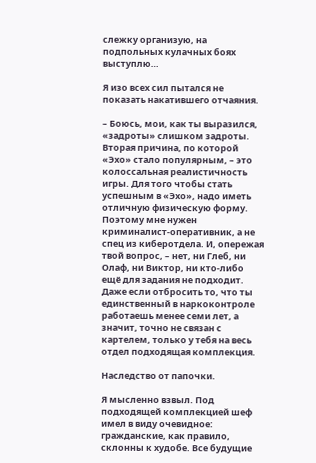слежку организую, на подпольных кулачных боях выступлю…

Я изо всех сил пытался не показать накатившего отчаяния.

– Боюсь, мои, как ты выразился, «задроты» слишком задроты. Вторая причина, по которой «Эхо» стало популярным, – это колоссальная реалистичность игры. Для того чтобы стать успешным в «Эхо», надо иметь отличную физическую форму. Поэтому мне нужен криминалист-оперативник, а не спец из киберотдела. И, опережая твой вопрос, – нет, ни Глеб, ни Олаф, ни Виктор, ни кто-либо ещё для задания не подходит. Даже если отбросить то, что ты единственный в наркоконтроле работаешь менее семи лет, а значит, точно не связан с картелем, только у тебя на весь отдел подходящая комплекция.

Наследство от папочки.

Я мысленно взвыл. Под подходящей комплекцией шеф имел в виду очевидное: гражданские, как правило, склонны к худобе. Все будущие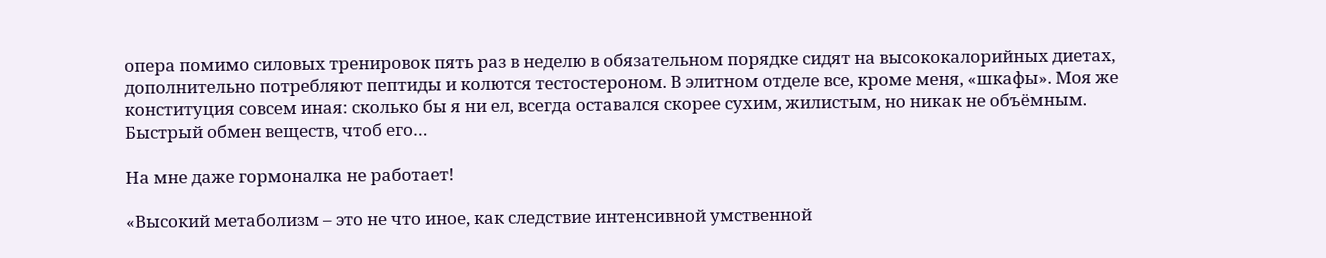опера помимо силовых тренировок пять раз в неделю в обязательном порядке сидят на высококалорийных диетах, дополнительно потребляют пептиды и колются тестостероном. В элитном отделе все, кроме меня, «шкафы». Моя же конституция совсем иная: сколько бы я ни ел, всегда оставался скорее сухим, жилистым, но никак не объёмным. Быстрый обмен веществ, чтоб его…

На мне даже гормоналка не работает!

«Высокий метаболизм – это не что иное, как следствие интенсивной умственной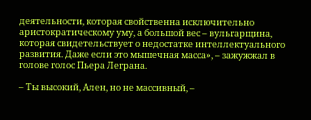деятельности, которая свойственна исключительно аристократическому уму, а большой вес – вульгарщина, которая свидетельствует о недостатке интеллектуального развития. Даже если это мышечная масса», – зажужжал в голове голос Пьера Леграна.

– Ты высокий, Ален, но не массивный, –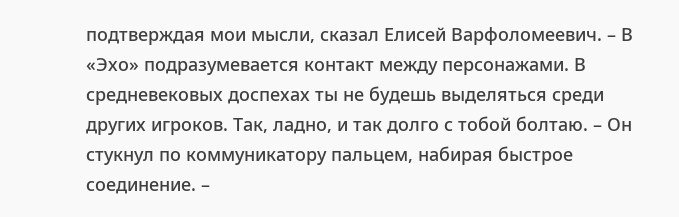подтверждая мои мысли, сказал Елисей Варфоломеевич. – В «Эхо» подразумевается контакт между персонажами. В средневековых доспехах ты не будешь выделяться среди других игроков. Так, ладно, и так долго с тобой болтаю. – Он стукнул по коммуникатору пальцем, набирая быстрое соединение. –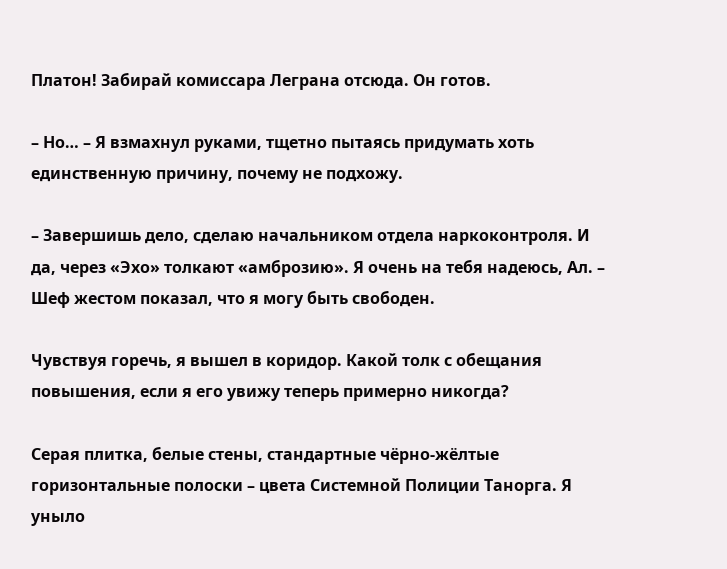Платон! Забирай комиссара Леграна отсюда. Он готов.

– Но… – Я взмахнул руками, тщетно пытаясь придумать хоть единственную причину, почему не подхожу.

– Завершишь дело, сделаю начальником отдела наркоконтроля. И да, через «Эхо» толкают «амброзию». Я очень на тебя надеюсь, Ал. – Шеф жестом показал, что я могу быть свободен.

Чувствуя горечь, я вышел в коридор. Какой толк с обещания повышения, если я его увижу теперь примерно никогда?

Серая плитка, белые стены, стандартные чёрно-жёлтые горизонтальные полоски – цвета Системной Полиции Танорга. Я уныло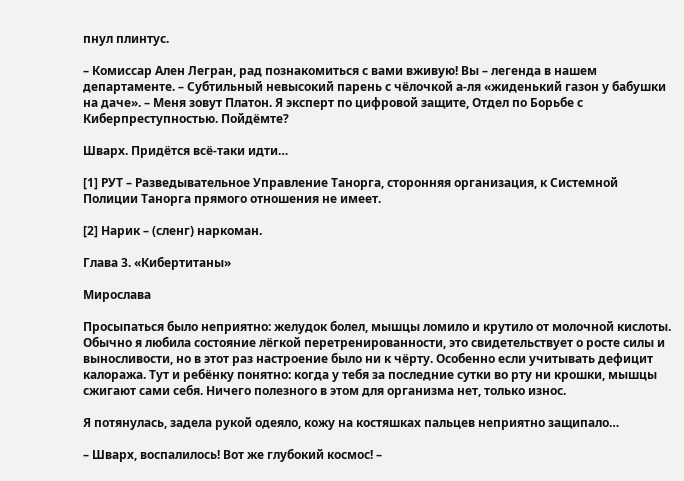пнул плинтус.

– Комиссар Ален Легран, рад познакомиться с вами вживую! Вы – легенда в нашем департаменте. – Субтильный невысокий парень с чёлочкой а-ля «жиденький газон у бабушки на даче». – Меня зовут Платон. Я эксперт по цифровой защите, Отдел по Борьбе с Киберпреступностью. Пойдёмте?

Шварх. Придётся всё-таки идти…

[1] РУТ – Разведывательное Управление Танорга, сторонняя организация, к Системной Полиции Танорга прямого отношения не имеет.

[2] Нарик – (сленг) наркоман.

Глава 3. «Кибертитаны»

Мирослава

Просыпаться было неприятно: желудок болел, мышцы ломило и крутило от молочной кислоты. Обычно я любила состояние лёгкой перетренированности, это свидетельствует о росте силы и выносливости, но в этот раз настроение было ни к чёрту. Особенно если учитывать дефицит калоража. Тут и ребёнку понятно: когда у тебя за последние сутки во рту ни крошки, мышцы сжигают сами себя. Ничего полезного в этом для организма нет, только износ.

Я потянулась, задела рукой одеяло, кожу на костяшках пальцев неприятно защипало…

– Шварх, воспалилось! Вот же глубокий космос! –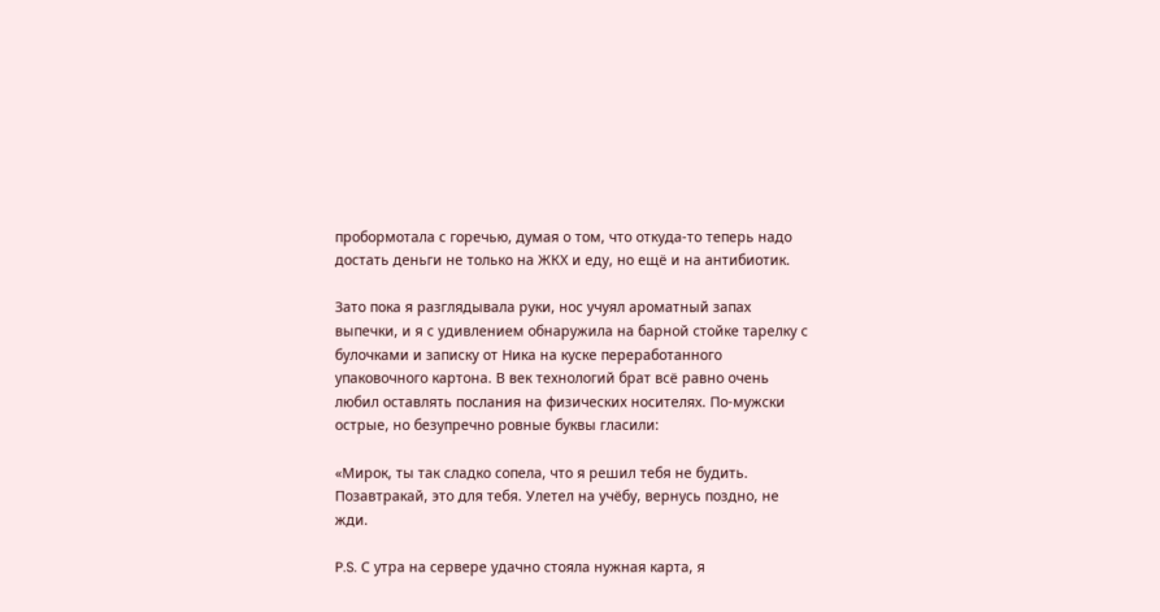пробормотала с горечью, думая о том, что откуда-то теперь надо достать деньги не только на ЖКХ и еду, но ещё и на антибиотик.

Зато пока я разглядывала руки, нос учуял ароматный запах выпечки, и я с удивлением обнаружила на барной стойке тарелку с булочками и записку от Ника на куске переработанного упаковочного картона. В век технологий брат всё равно очень любил оставлять послания на физических носителях. По-мужски острые, но безупречно ровные буквы гласили:

«Мирок, ты так сладко сопела, что я решил тебя не будить. Позавтракай, это для тебя. Улетел на учёбу, вернусь поздно, не жди.

P.S. С утра на сервере удачно стояла нужная карта, я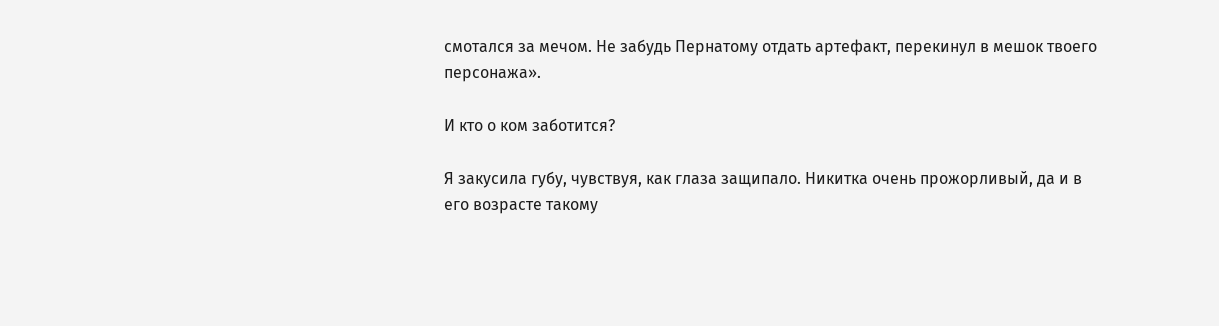смотался за мечом. Не забудь Пернатому отдать артефакт, перекинул в мешок твоего персонажа».

И кто о ком заботится?

Я закусила губу, чувствуя, как глаза защипало. Никитка очень прожорливый, да и в его возрасте такому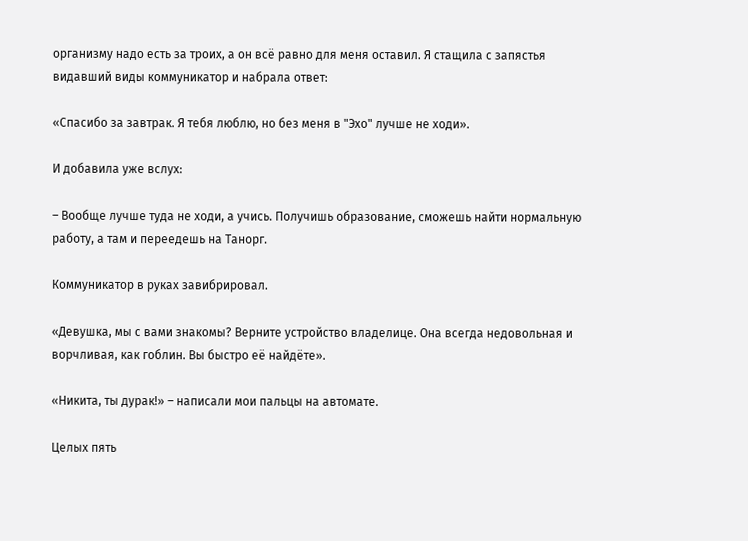организму надо есть за троих, а он всё равно для меня оставил. Я стащила с запястья видавший виды коммуникатор и набрала ответ:

«Спасибо за завтрак. Я тебя люблю, но без меня в "Эхо" лучше не ходи».

И добавила уже вслух:

– Вообще лучше туда не ходи, а учись. Получишь образование, сможешь найти нормальную работу, а там и переедешь на Танорг.

Коммуникатор в руках завибрировал.

«Девушка, мы с вами знакомы? Верните устройство владелице. Она всегда недовольная и ворчливая, как гоблин. Вы быстро её найдёте».

«Никита, ты дурак!» – написали мои пальцы на автомате.

Целых пять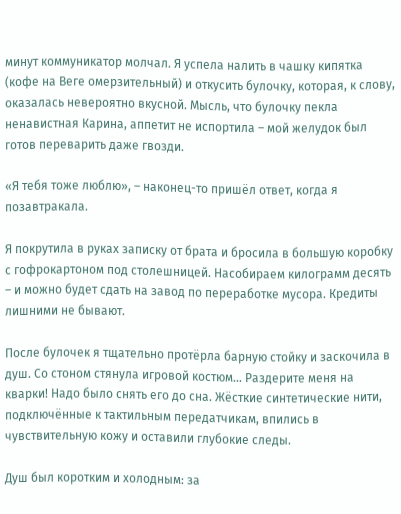минут коммуникатор молчал. Я успела налить в чашку кипятка (кофе на Веге омерзительный) и откусить булочку, которая, к слову, оказалась невероятно вкусной. Мысль, что булочку пекла ненавистная Карина, аппетит не испортила – мой желудок был готов переварить даже гвозди.

«Я тебя тоже люблю», – наконец-то пришёл ответ, когда я позавтракала.

Я покрутила в руках записку от брата и бросила в большую коробку с гофрокартоном под столешницей. Насобираем килограмм десять – и можно будет сдать на завод по переработке мусора. Кредиты лишними не бывают.

После булочек я тщательно протёрла барную стойку и заскочила в душ. Со стоном стянула игровой костюм… Раздерите меня на кварки! Надо было снять его до сна. Жёсткие синтетические нити, подключённые к тактильным передатчикам, впились в чувствительную кожу и оставили глубокие следы.

Душ был коротким и холодным: за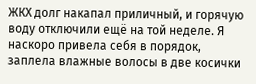ЖКХ долг накапал приличный, и горячую воду отключили ещё на той неделе. Я наскоро привела себя в порядок, заплела влажные волосы в две косички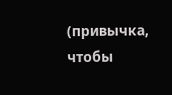(привычка, чтобы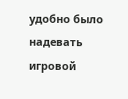удобно было надевать игровой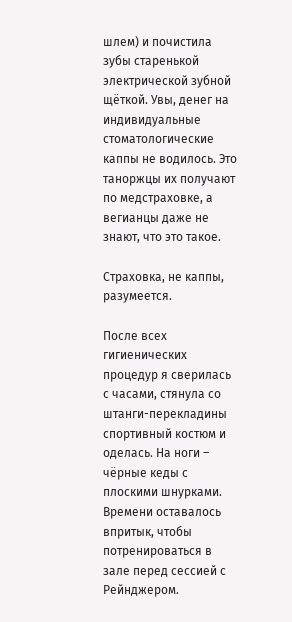шлем) и почистила зубы старенькой электрической зубной щёткой. Увы, денег на индивидуальные стоматологические каппы не водилось. Это таноржцы их получают по медстраховке, а вегианцы даже не знают, что это такое.

Страховка, не каппы, разумеется.

После всех гигиенических процедур я сверилась с часами, стянула со штанги-перекладины спортивный костюм и оделась. На ноги – чёрные кеды с плоскими шнурками. Времени оставалось впритык, чтобы потренироваться в зале перед сессией с Рейнджером.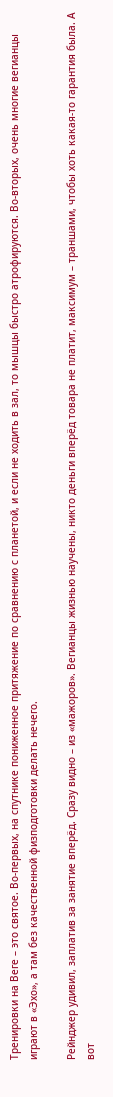Тренировки на Веге – это святое. Во-первых, на спутнике пониженное притяжение по сравнению с планетой, и если не ходить в зал, то мышцы быстро атрофируются. Во-вторых, очень многие вегианцы играют в «Эхо», а там без качественной физподготовки делать нечего.

Рейнджер удивил, заплатив за занятие вперёд. Сразу видно – из «мажоров». Вегианцы жизнью научены, никто деньги вперёд товара не платит, максимум – траншами, чтобы хоть какая-то гарантия была. А вот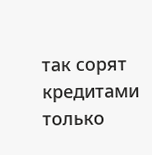так сорят кредитами только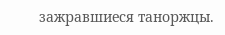зажравшиеся таноржцы.